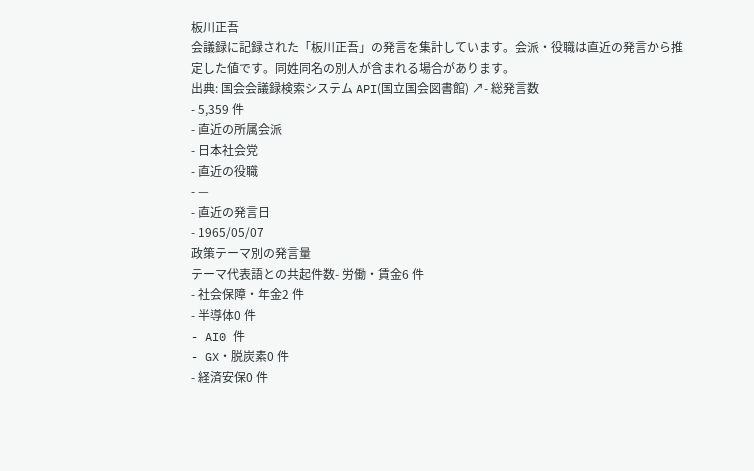板川正吾
会議録に記録された「板川正吾」の発言を集計しています。会派・役職は直近の発言から推定した値です。同姓同名の別人が含まれる場合があります。
出典: 国会会議録検索システム API(国立国会図書館) ↗- 総発言数
- 5,359 件
- 直近の所属会派
- 日本社会党
- 直近の役職
- —
- 直近の発言日
- 1965/05/07
政策テーマ別の発言量
テーマ代表語との共起件数- 労働・賃金6 件
- 社会保障・年金2 件
- 半導体0 件
- AI0 件
- GX・脱炭素0 件
- 経済安保0 件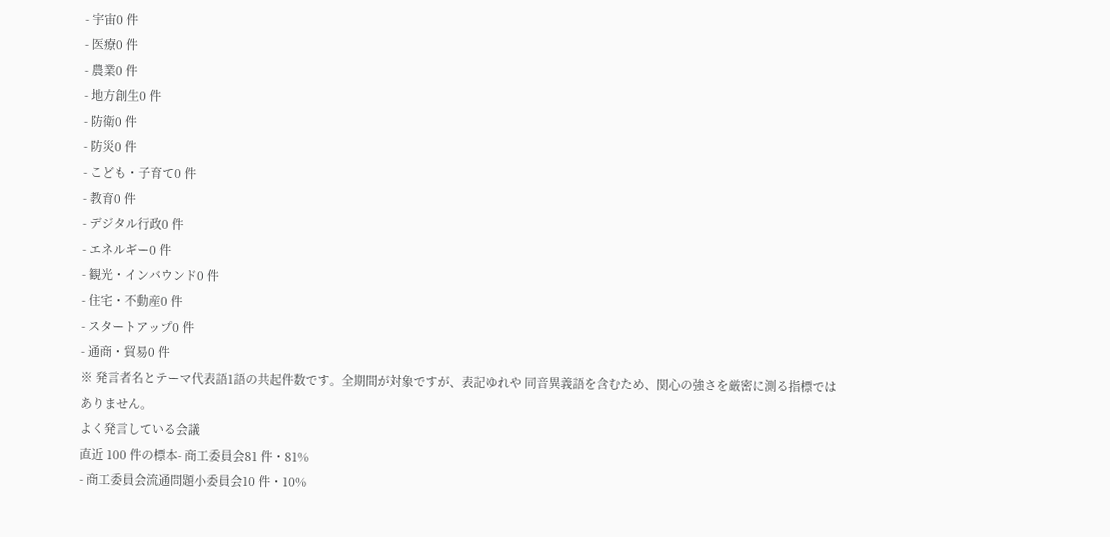- 宇宙0 件
- 医療0 件
- 農業0 件
- 地方創生0 件
- 防衛0 件
- 防災0 件
- こども・子育て0 件
- 教育0 件
- デジタル行政0 件
- エネルギー0 件
- 観光・インバウンド0 件
- 住宅・不動産0 件
- スタートアップ0 件
- 通商・貿易0 件
※ 発言者名とテーマ代表語1語の共起件数です。全期間が対象ですが、表記ゆれや 同音異義語を含むため、関心の強さを厳密に測る指標ではありません。
よく発言している会議
直近 100 件の標本- 商工委員会81 件・81%
- 商工委員会流通問題小委員会10 件・10%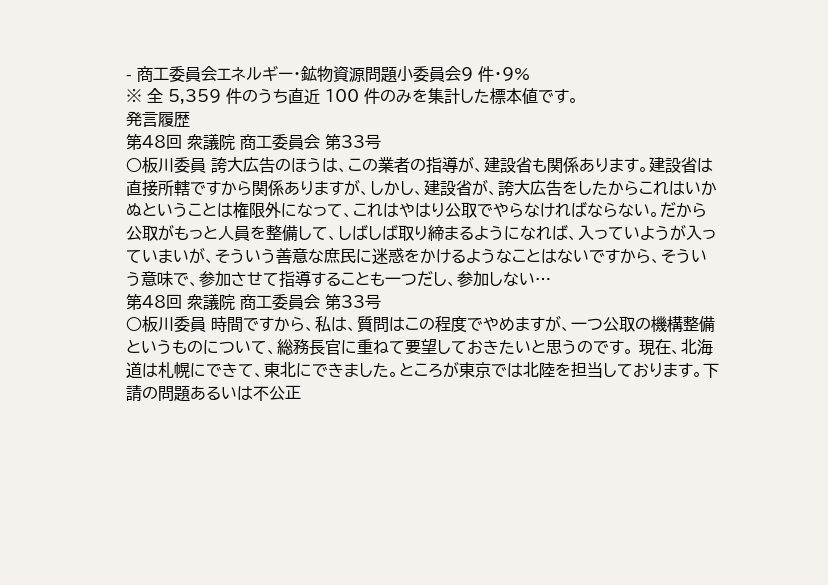- 商工委員会エネルギー・鉱物資源問題小委員会9 件・9%
※ 全 5,359 件のうち直近 100 件のみを集計した標本値です。
発言履歴
第48回 衆議院 商工委員会 第33号
○板川委員 誇大広告のほうは、この業者の指導が、建設省も関係あります。建設省は直接所轄ですから関係ありますが、しかし、建設省が、誇大広告をしたからこれはいかぬということは権限外になって、これはやはり公取でやらなければならない。だから公取がもっと人員を整備して、しばしば取り締まるようになれば、入っていようが入っていまいが、そういう善意な庶民に迷惑をかけるようなことはないですから、そういう意味で、参加させて指導することも一つだし、参加しない…
第48回 衆議院 商工委員会 第33号
○板川委員 時間ですから、私は、質問はこの程度でやめますが、一つ公取の機構整備というものについて、総務長官に重ねて要望しておきたいと思うのです。 現在、北海道は札幌にできて、東北にできました。ところが東京では北陸を担当しております。下請の問題あるいは不公正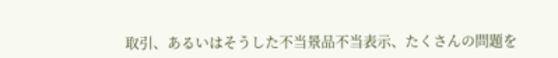取引、あるいはそうした不当景品不当表示、たくさんの問題を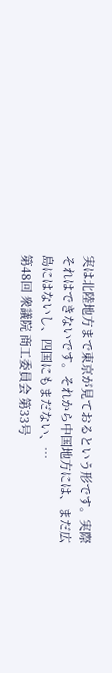実は北陸地方まで東京が見ておるという形です。実際それはできないです。それから中国地方には、まだ広島にはないし、四国にもまだない、…
第48回 衆議院 商工委員会 第33号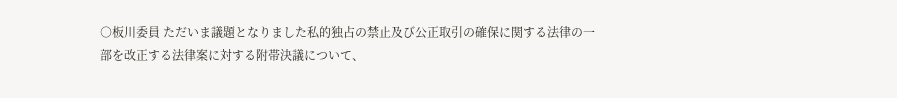○板川委員 ただいま議題となりました私的独占の禁止及び公正取引の確保に関する法律の一部を改正する法律案に対する附帯決議について、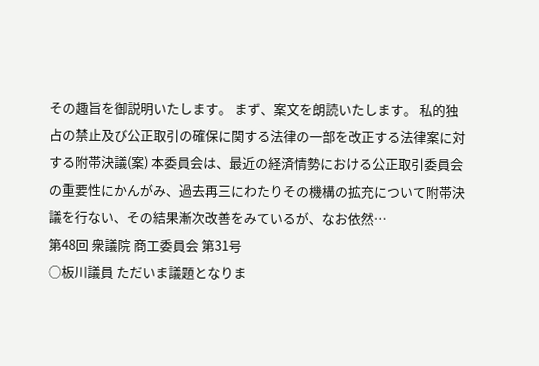その趣旨を御説明いたします。 まず、案文を朗読いたします。 私的独占の禁止及び公正取引の確保に関する法律の一部を改正する法律案に対する附帯決議(案) 本委員会は、最近の経済情勢における公正取引委員会の重要性にかんがみ、過去再三にわたりその機構の拡充について附帯決議を行ない、その結果漸次改善をみているが、なお依然…
第48回 衆議院 商工委員会 第31号
○板川議員 ただいま議題となりま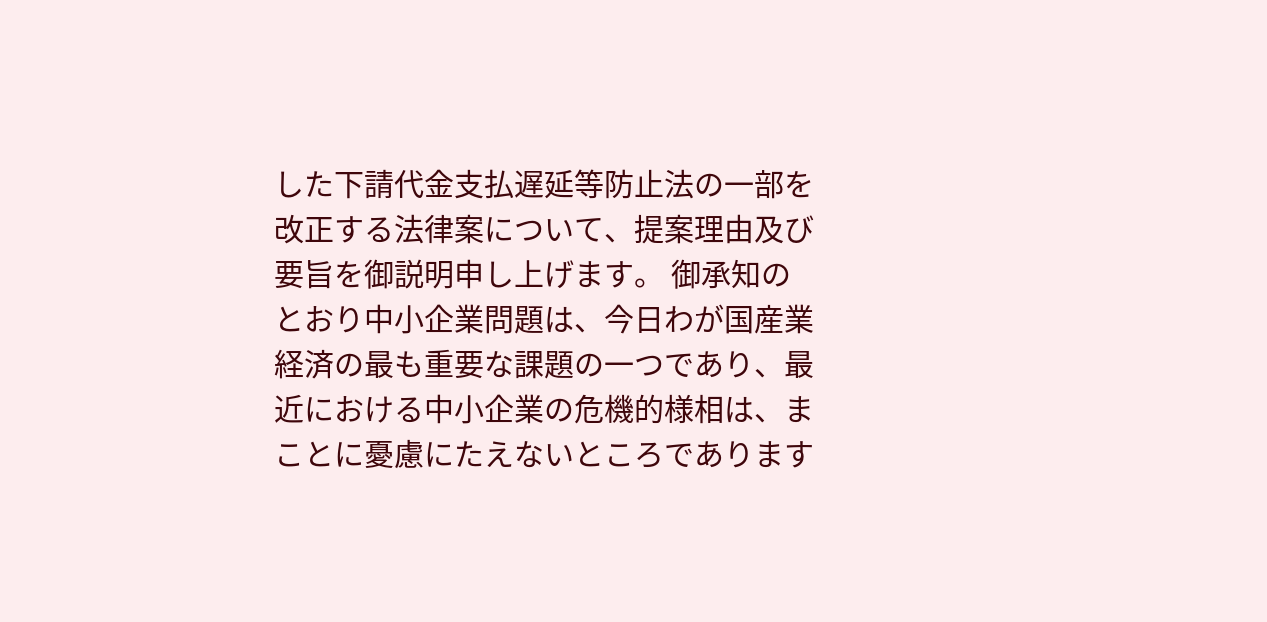した下請代金支払遅延等防止法の一部を改正する法律案について、提案理由及び要旨を御説明申し上げます。 御承知のとおり中小企業問題は、今日わが国産業経済の最も重要な課題の一つであり、最近における中小企業の危機的様相は、まことに憂慮にたえないところであります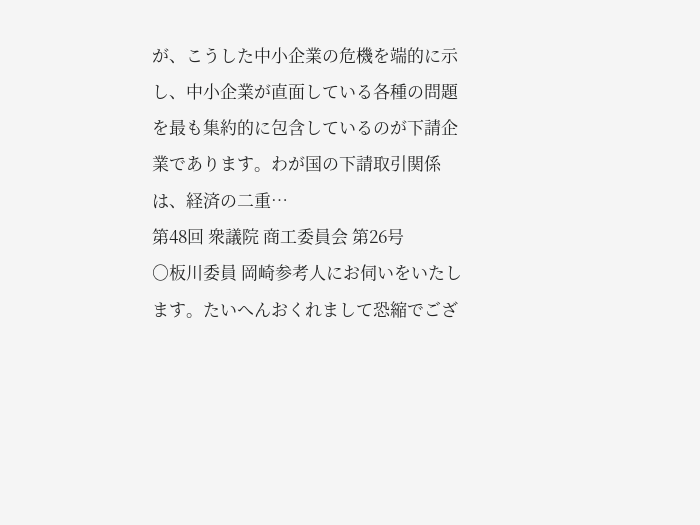が、こうした中小企業の危機を端的に示し、中小企業が直面している各種の問題を最も集約的に包含しているのが下請企業であります。わが国の下請取引関係は、経済の二重…
第48回 衆議院 商工委員会 第26号
○板川委員 岡崎参考人にお伺いをいたします。たいへんおくれまして恐縮でござ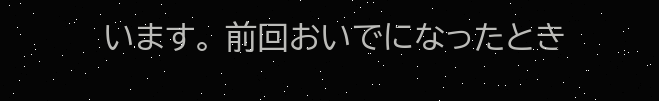います。 前回おいでになったとき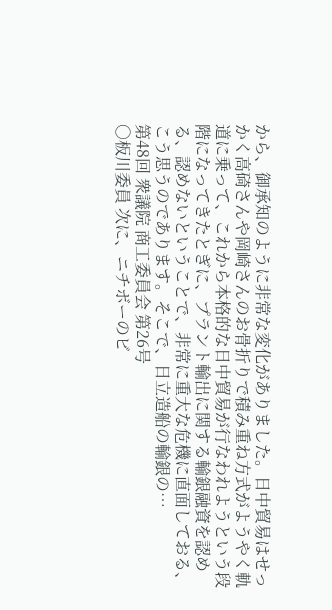から、御承知のように非常な変化がありました。日中貿易はせっかく高碕さんや岡崎さんのお骨折りで積み重ね方式がようやく軌道に乗って、これから本格的な日中貿易が行なわれようという段階になってきたとぎに、プラント輸出に関する輸銀融資を認める、認めないということで、非常に重大な危機に直面しておる、こう思うのであります。そこで、日立造船の輸銀の…
第48回 衆議院 商工委員会 第26号
○板川委員 次に、ニチボーのビ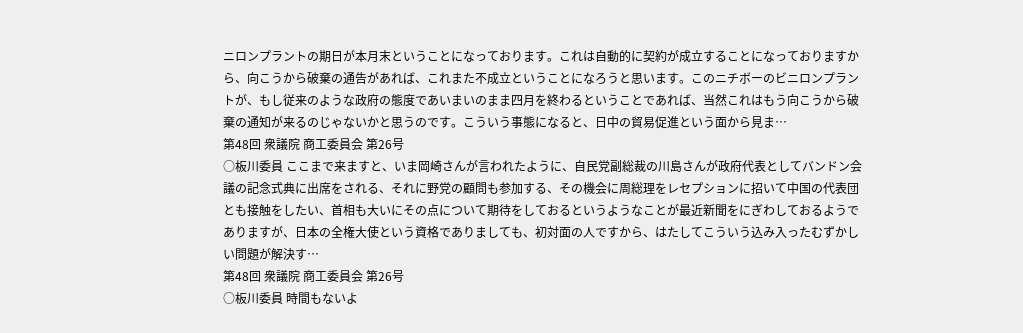ニロンプラントの期日が本月末ということになっております。これは自動的に契約が成立することになっておりますから、向こうから破棄の通告があれば、これまた不成立ということになろうと思います。このニチボーのビニロンプラントが、もし従来のような政府の態度であいまいのまま四月を終わるということであれば、当然これはもう向こうから破棄の通知が来るのじゃないかと思うのです。こういう事態になると、日中の貿易促進という面から見ま…
第48回 衆議院 商工委員会 第26号
○板川委員 ここまで来ますと、いま岡崎さんが言われたように、自民党副総裁の川島さんが政府代表としてバンドン会議の記念式典に出席をされる、それに野党の顧問も参加する、その機会に周総理をレセプションに招いて中国の代表団とも接触をしたい、首相も大いにその点について期待をしておるというようなことが最近新聞をにぎわしておるようでありますが、日本の全権大使という資格でありましても、初対面の人ですから、はたしてこういう込み入ったむずかしい問題が解決す…
第48回 衆議院 商工委員会 第26号
○板川委員 時間もないよ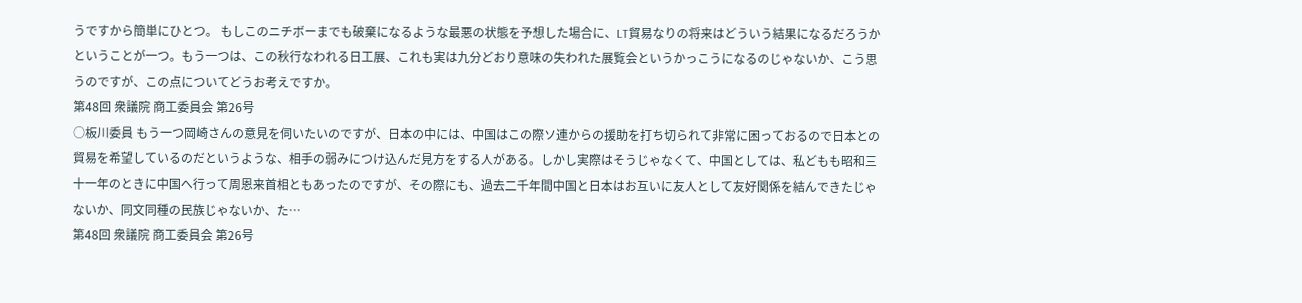うですから簡単にひとつ。 もしこのニチボーまでも破棄になるような最悪の状態を予想した場合に、LT貿易なりの将来はどういう結果になるだろうかということが一つ。もう一つは、この秋行なわれる日工展、これも実は九分どおり意味の失われた展覧会というかっこうになるのじゃないか、こう思うのですが、この点についてどうお考えですか。
第48回 衆議院 商工委員会 第26号
○板川委員 もう一つ岡崎さんの意見を伺いたいのですが、日本の中には、中国はこの際ソ連からの援助を打ち切られて非常に困っておるので日本との貿易を希望しているのだというような、相手の弱みにつけ込んだ見方をする人がある。しかし実際はそうじゃなくて、中国としては、私どもも昭和三十一年のときに中国へ行って周恩来首相ともあったのですが、その際にも、過去二千年間中国と日本はお互いに友人として友好関係を結んできたじゃないか、同文同種の民族じゃないか、た…
第48回 衆議院 商工委員会 第26号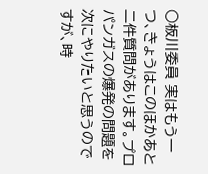○板川委員 実はもう一つ、きょうはこのほかあと二件質問があります。プロパンガスの爆発の問題を次にやりたいと思うのですが、時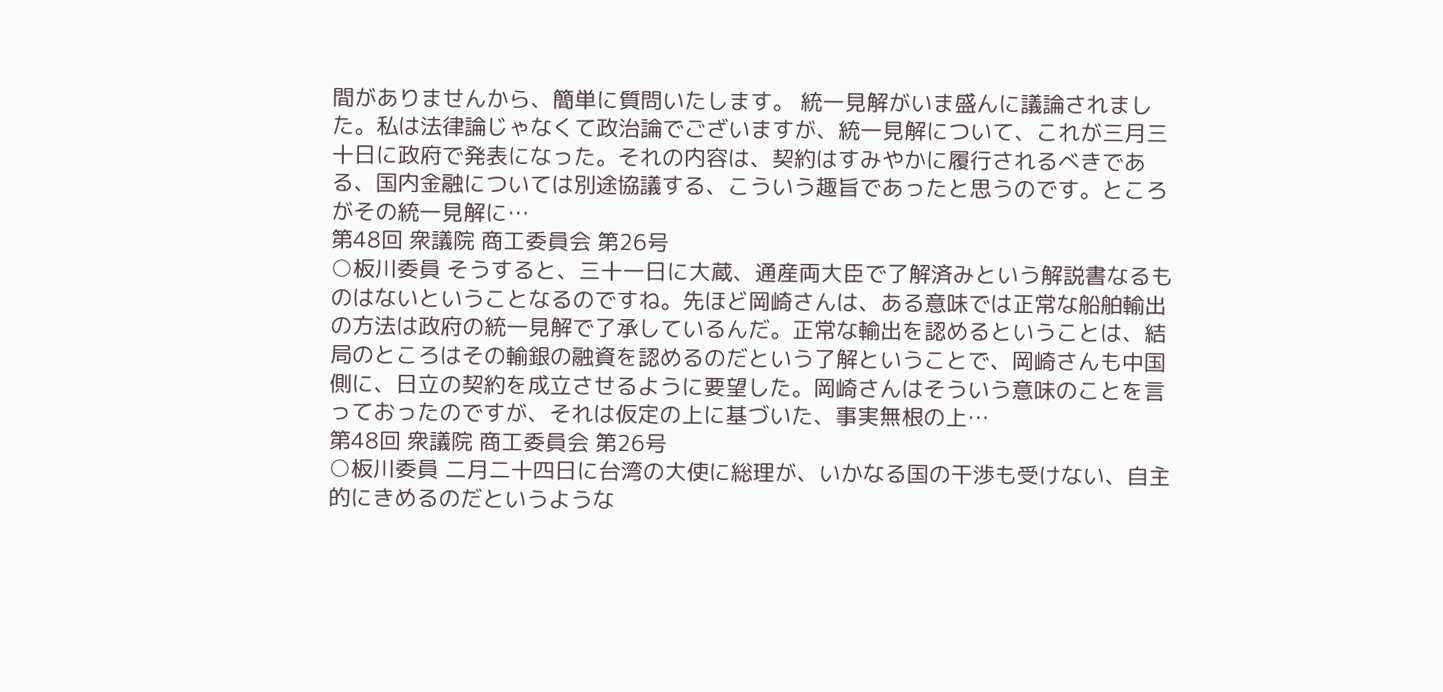間がありませんから、簡単に質問いたします。 統一見解がいま盛んに議論されました。私は法律論じゃなくて政治論でございますが、統一見解について、これが三月三十日に政府で発表になった。それの内容は、契約はすみやかに履行されるべきである、国内金融については別途協議する、こういう趣旨であったと思うのです。ところがその統一見解に…
第48回 衆議院 商工委員会 第26号
○板川委員 そうすると、三十一日に大蔵、通産両大臣で了解済みという解説書なるものはないということなるのですね。先ほど岡崎さんは、ある意味では正常な船舶輸出の方法は政府の統一見解で了承しているんだ。正常な輸出を認めるということは、結局のところはその輸銀の融資を認めるのだという了解ということで、岡崎さんも中国側に、日立の契約を成立させるように要望した。岡崎さんはそういう意味のことを言っておったのですが、それは仮定の上に基づいた、事実無根の上…
第48回 衆議院 商工委員会 第26号
○板川委員 二月二十四日に台湾の大使に総理が、いかなる国の干渉も受けない、自主的にきめるのだというような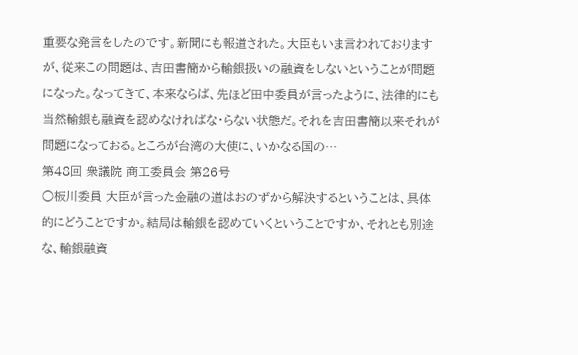重要な発言をしたのです。新聞にも報道された。大臣もいま言われておりますが、従来この問題は、吉田書簡から輸銀扱いの融資をしないということが問題になった。なってきて、本来ならば、先ほど田中委員が言ったように、法律的にも当然輸銀も融資を認めなければな・らない状態だ。それを吉田書簡以来それが問題になっておる。ところが台湾の大使に、いかなる国の…
第48回 衆議院 商工委員会 第26号
○板川委員 大臣が言った金融の道はおのずから解決するということは、具体的にどうことですか。結局は輸銀を認めていくということですか、それとも別途な、輸銀融資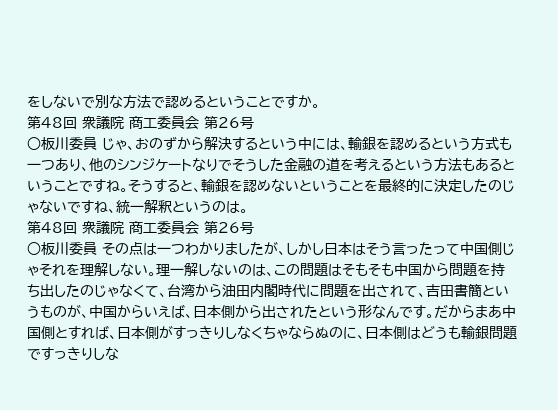をしないで別な方法で認めるということですか。
第48回 衆議院 商工委員会 第26号
○板川委員 じゃ、おのずから解決するという中には、輸銀を認めるという方式も一つあり、他のシンジケートなりでそうした金融の道を考えるという方法もあるということですね。そうすると、輸銀を認めないということを最終的に決定したのじゃないですね、統一解釈というのは。
第48回 衆議院 商工委員会 第26号
○板川委員 その点は一つわかりましたが、しかし日本はそう言ったって中国側じゃそれを理解しない。理一解しないのは、この問題はそもそも中国から問題を持ち出したのじゃなくて、台湾から油田内閣時代に問題を出されて、吉田書簡というものが、中国からいえば、日本側から出されたという形なんです。だからまあ中国側とすれば、日本側がすっきりしなくちゃならぬのに、日本側はどうも輸銀問題ですっきりしな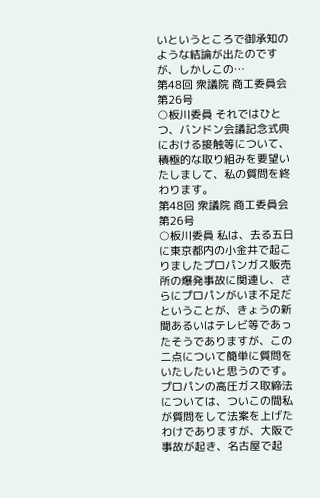いというところで御承知のような結論が出たのですが、しかしこの…
第48回 衆議院 商工委員会 第26号
○板川委員 それではひとつ、バンドン会議記念式典における接触等について、積極的な取り組みを要望いたしまして、私の質問を終わります。
第48回 衆議院 商工委員会 第26号
○板川委員 私は、去る五日に東京都内の小金井で起こりましたプロパンガス販売所の爆発事故に関連し、さらにプロパンがいま不足だということが、きょうの新聞あるいはテレビ等であったそうでありますが、この二点について簡単に質問をいたしたいと思うのです。 プロパンの高圧ガス取締法については、ついこの間私が質問をして法案を上げたわけでありますが、大阪で事故が起き、名古屋で起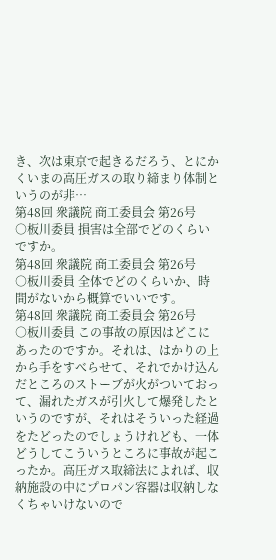き、次は東京で起きるだろう、とにかくいまの高圧ガスの取り締まり体制というのが非…
第48回 衆議院 商工委員会 第26号
○板川委員 損害は全部でどのくらいですか。
第48回 衆議院 商工委員会 第26号
○板川委員 全体でどのくらいか、時間がないから概算でいいです。
第48回 衆議院 商工委員会 第26号
○板川委員 この事故の原因はどこにあったのですか。それは、はかりの上から手をすべらせて、それでかけ込んだところのストーブが火がついておって、漏れたガスが引火して爆発したというのですが、それはそういった経過をたどったのでしょうけれども、一体どうしてこういうところに事故が起こったか。高圧ガス取締法によれば、収納施設の中にプロパン容器は収納しなくちゃいけないので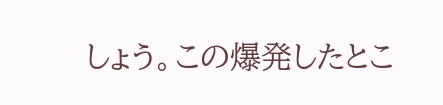しょう。この爆発したとこ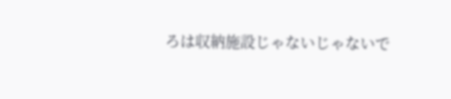ろは収納施設じゃないじゃないで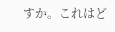すか。これはど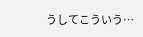うしてこういう…